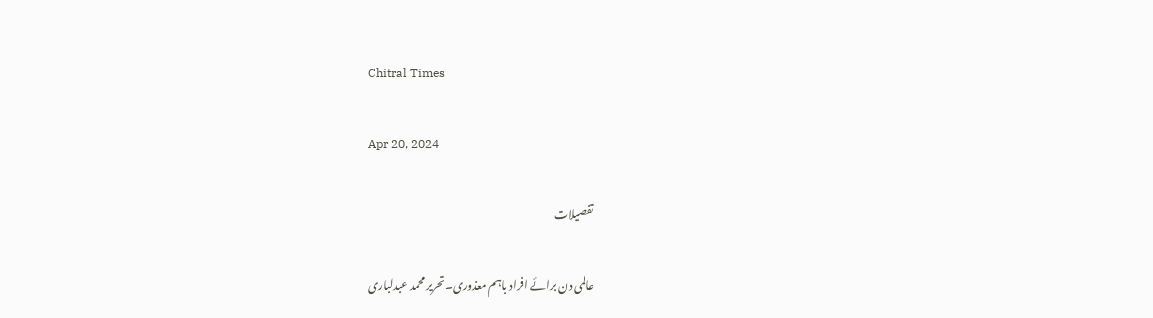Chitral Times

Apr 20, 2024

تفصيلات

عالمی دن برائے افراد باہم معذوری۔تحریر محمد عبدلباری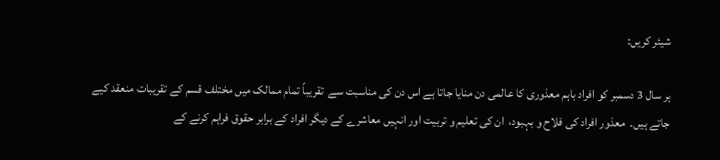شیئر کریں:

ہر سال 3 دسمبر کو افراد باہم معذوری کا عالمی دن منایا جاتا ہے اس دن کی مناسبت سے  تقریباً تمام ممالک میں مختلف قسم کے تقریبات منعقد کیے جاتے ہیں۔  معذور افراد کی فلاح و بہبود،  ان کی تعلیم و تربیت اور انہیں معاشرے کے دیگر افراد کے برابر حقوق فراہم کرنے کے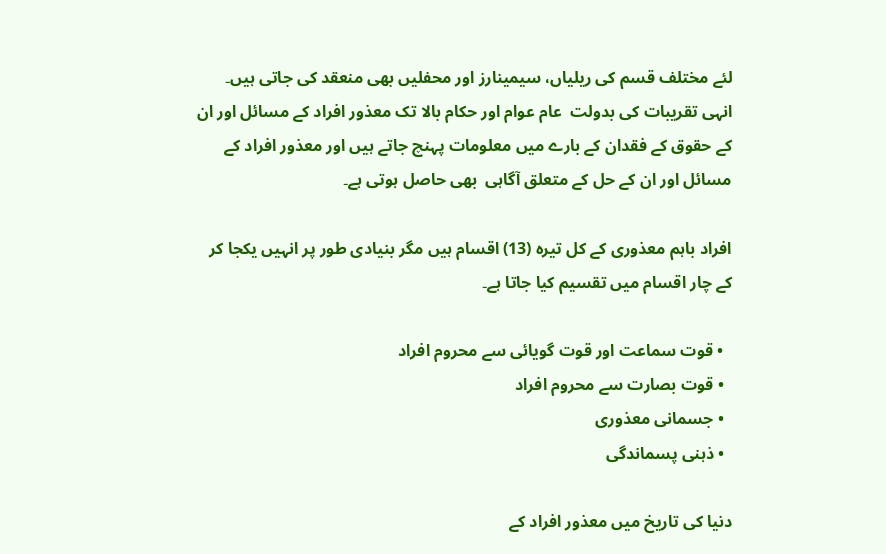لئے مختلف قسم کی ریلیاں، سیمینارز اور محفلیں بھی منعقد کی جاتی ہیں۔ انہی تقریبات کی بدولت  عام عوام اور حکام بالا تک معذور افراد کے مسائل اور ان کے حقوق کے فقدان کے بارے میں معلومات پہنچ جاتے ہیں اور معذور افراد کے مسائل اور ان کے حل کے متعلق آگاہی  بھی حاصل ہوتی ہے۔

افراد باہم معذوری کے کل تیرہ (13) اقسام ہیں مگر بنیادی طور پر انہیں یکجا کر کے چار اقسام میں تقسیم کیا جاتا ہے۔

  • قوت سماعت اور قوت گویائی سے محروم افراد
  • قوت بصارت سے محروم افراد
  • جسمانی معذوری
  • ذہنی پسماندگی

دنیا کی تاریخ میں معذور افراد کے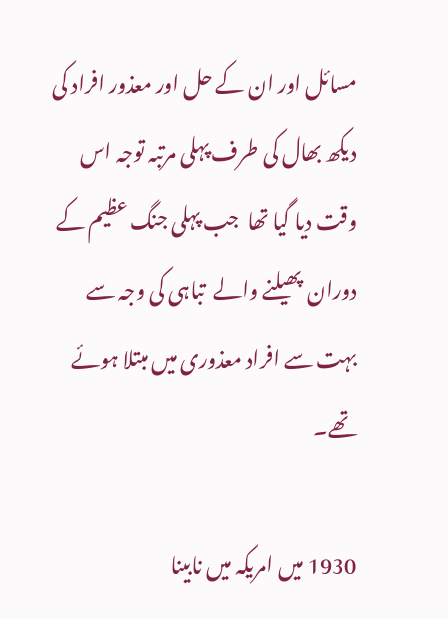مسائل اور ان کے حل اور معذور افراد کی دیکھ بھال کی طرف پہلی مرتبہ توجہ اس وقت دیا گیا تھا  جب پہلی جنگ عظیم کے دوران  پھیلنے والے  تباہی کی وجہ سے بہت سے افراد معذوری میں مبتلا ہوئے تھے۔

1930 میں امریکہ میں نابینا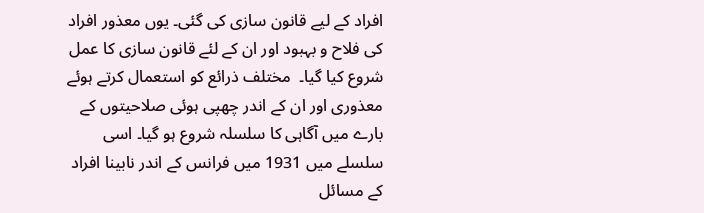افراد کے لیے قانون سازی کی گئی۔ یوں معذور افراد کی فلاح و بہبود اور ان کے لئے قانون سازی کا عمل شروع کیا گیا۔  مختلف ذرائع کو استعمال کرتے ہوئے معذوری اور ان کے اندر چھپی ہوئی صلاحیتوں کے بارے میں آگاہی کا سلسلہ شروع ہو گیا۔ اسی سلسلے میں 1931 میں فرانس کے اندر نابینا افراد کے مسائل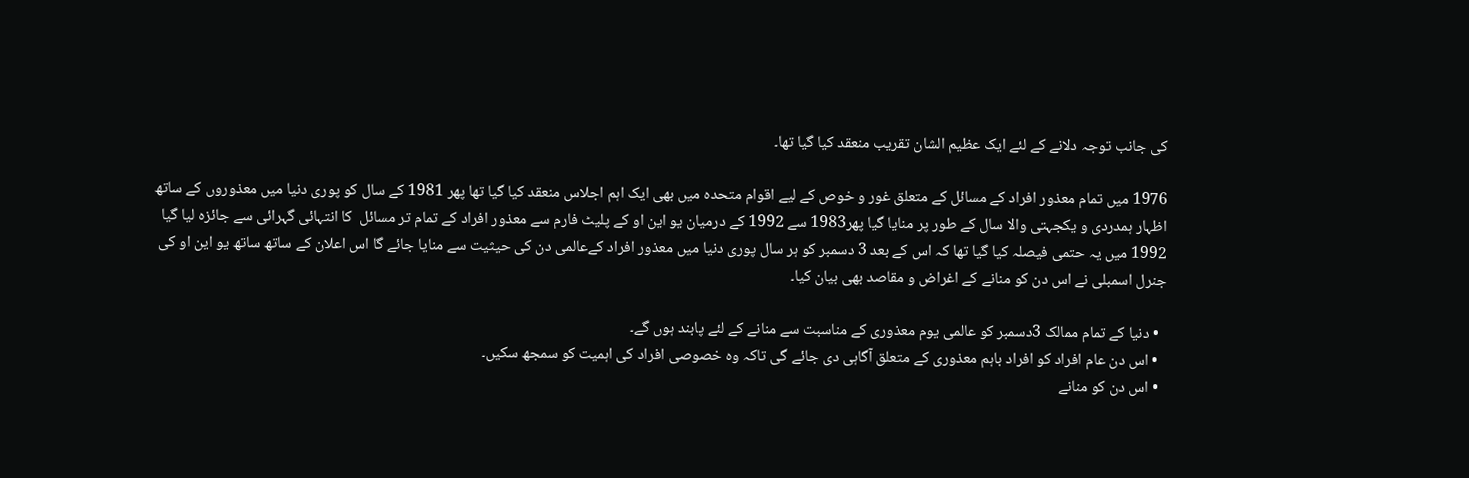کی جانب توجہ دلانے کے لئے ایک عظیم الشان تقریب منعقد کیا گیا تھا۔

1976 میں تمام معذور افراد کے مسائل کے متعلق غور و خوص کے لیے اقوام متحدہ میں بھی ایک اہم اجلاس منعقد کیا گیا تھا پھر 1981 کے سال کو پوری دنیا میں معذوروں کے ساتھ اظہار ہمدردی و یکجہتی والا سال کے طور پر منایا گیا پھر1983 سے 1992 کے درمیان یو این او کے پلیٹ فارم سے معذور افراد کے تمام تر مسائل  کا انتہائی گہرائی سے جائزہ لیا گیا 1992 میں یہ حتمی فیصلہ کیا گیا تھا کہ اس کے بعد 3 دسمبر کو ہر سال پوری دنیا میں معذور افراد کےعالمی دن کی حیثیت سے منایا جائے گا اس اعلان کے ساتھ ساتھ یو این او کی جنرل اسمبلی نے اس دن کو منانے کے اغراض و مقاصد بھی بیان کیا۔

  • دنیا کے تمام ممالک 3دسمبر کو عالمی یوم معذوری کے مناسبت سے منانے کے لئے پابند ہوں گے۔
  • اس دن عام افراد کو افراد باہم معذوری کے متعلق آگاہی دی جائے گی تاکہ وہ خصوصی افراد کی اہمیت کو سمجھ سکیں۔
  • اس دن کو منانے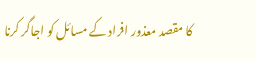کا مقصد معذور افراد کے مسائل کو اجاگر کرنا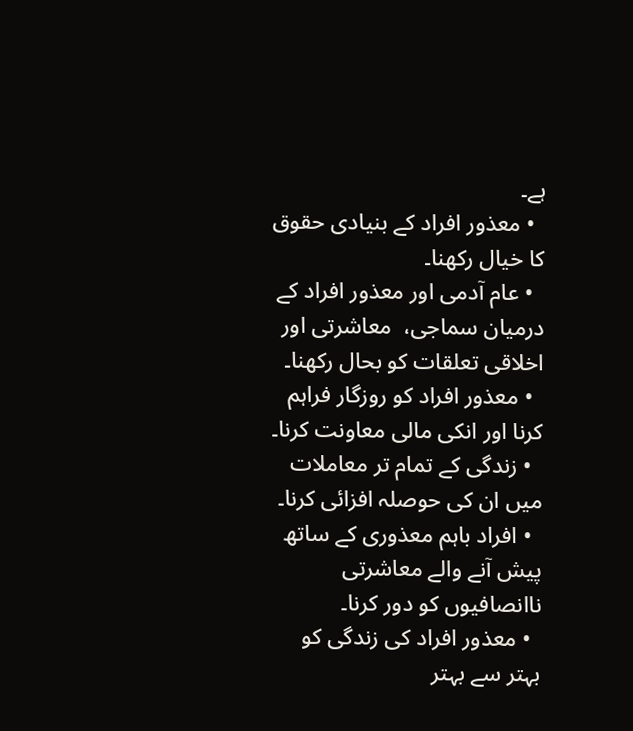ہے۔
  • معذور افراد کے بنیادی حقوق کا خیال رکھنا۔
  • عام آدمی اور معذور افراد کے درمیان سماجی،  معاشرتی اور اخلاقی تعلقات کو بحال رکھنا۔
  • معذور افراد کو روزگار فراہم کرنا اور انکی مالی معاونت کرنا۔
  • زندگی کے تمام تر معاملات میں ان کی حوصلہ افزائی کرنا۔
  • افراد باہم معذوری کے ساتھ پیش آنے والے معاشرتی ناانصافیوں کو دور کرنا۔
  • معذور افراد کی زندگی کو بہتر سے بہتر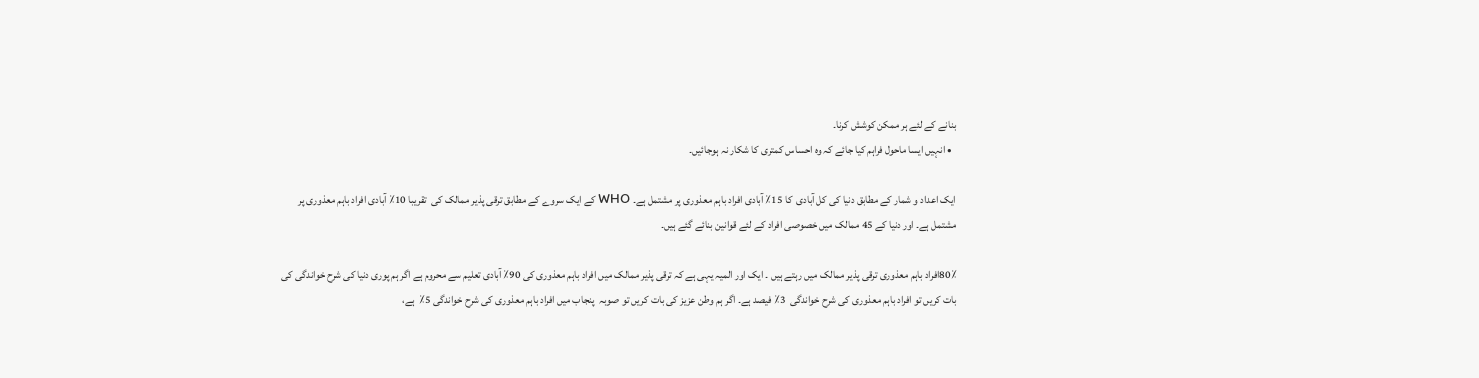بنانے کے لئے ہر ممکن کوشش کرنا۔
  • انہیں ایسا ماحول فراہم کیا جائے کہ وہ احساس کمتری کا شکار نہ ہوجائیں۔

ایک اعداد و شمار کے مطابق دنیا کی کل آبادی  کا 15٪ آبادی افراد باہم معذوری پر مشتمل ہے۔ WHO کے ایک سروے کے مطابق ترقی پذیر ممالک کی  تقریبا 10٪ آبادی افراد باہم معذوری پر مشتمل ہے۔ اور دنیا کے 45 ممالک میں خصوصی افراد کے لئے قوانین بنائے گئے ہیں۔

80٪افراد باہم معذوری ترقی پذیر ممالک میں رہتے ہیں ۔ ایک اور المیہ یہی ہے کہ ترقی پذیر ممالک میں افراد باہم معذوری کی 90٪ آبادی تعلیم سے محروم ہے اگر ہم پوری دنیا کی شرح خواندگی کی بات کریں تو افراد باہم معذوری کی شرح خواندگی  3٪ فیصد ہے۔ اگر ہم وطن عزیز کی بات کریں تو صوبہ  پنجاب میں افراد باہم معذوری کی شرح خواندگی 5٪  ہے،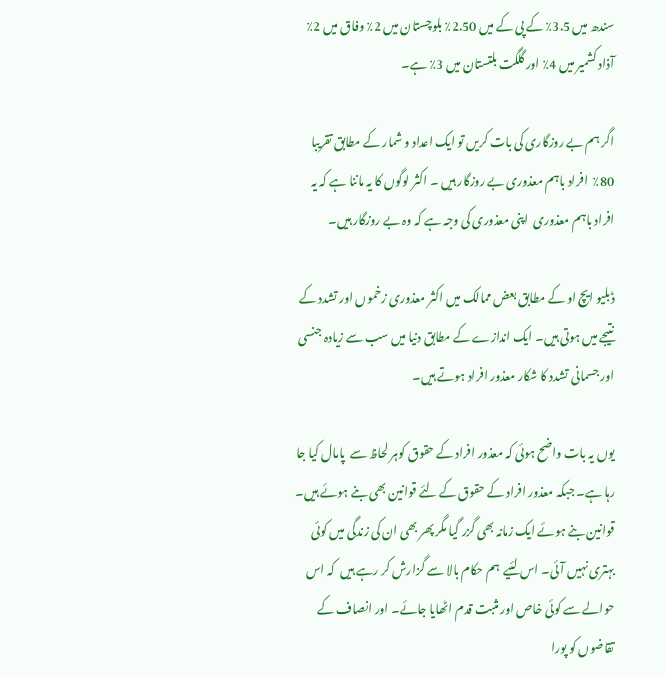سندھ میں 3.5٪ کے پی کے میں 2.50٪ بلوچستان میں 2٪ وفاق میں 2٪ آذاد کشمیر میں 4٪ اور گلگت بلتستان میں 3٪ ہے۔

اگر ہم بے روزگاری کی بات کریں تو ایک اعداد و شمار کے مطابق تقریبا 80٪  افراد باہم معذوری بے روزگار ہیں ۔ اکثر لوگوں کا یہ ماننا ہے کہ یہ افراد باہم معذوری  اپنی معذوری کی وجہ ہے کہ وہ بے روزگار ہیں۔

ڈبلیو ایچ او کے مطابق بعض ممالک میں اکثر معذوری زخموں اور تشدد کے نتیجے میں ہوتی ہیں۔ ایک اندازے کے مطابق دنیا میں سب سے زیادہ جنسی اور جسمانی تشدد کا شکار معذور افراد ہوتے ہیں۔

یوں یہ بات واضح ہوئی کہ معذور افراد کے حقوق کوہر لحاظ سے  پامال کیا جا رہا ہے۔ جبکہ معذور افراد کے حقوق کے لئے قوانین بھی بنے ہوئے ہیں۔  قوانین بنے ہوئے ایک زمانہ بھی گزر گیا مگر پھر بھی ان کی زندگی میں کوئی بہتری نہیں آئی۔ اس لئیے  ہم حکام بالا سے گزارش کر رہے ہیں  کہ اس حوالے سے کوئی خاص اور مثبت قدم اٹھایا جائے۔ اور انصاف کے تقاضوں کو پورا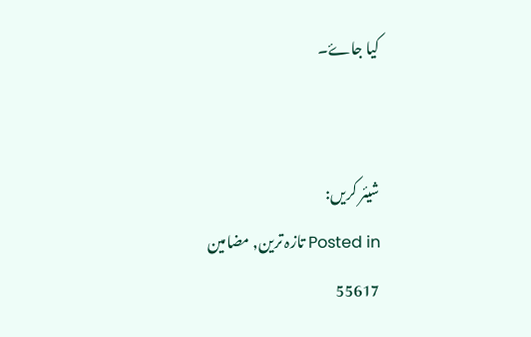کیا جاۓ۔


شیئر کریں:
Posted in تازہ ترین, مضامین
55617